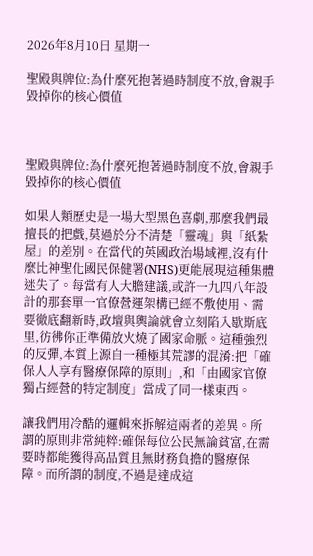2026年8月10日 星期一

聖殿與牌位:為什麼死抱著過時制度不放,會親手毀掉你的核心價值



聖殿與牌位:為什麼死抱著過時制度不放,會親手毀掉你的核心價值

如果人類歷史是一場大型黑色喜劇,那麼我們最擅長的把戲,莫過於分不清楚「靈魂」與「紙紮屋」的差別。在當代的英國政治場域裡,沒有什麼比神聖化國民保健署(NHS)更能展現這種集體迷失了。每當有人大膽建議,或許一九四八年設計的那套單一官僚營運架構已經不敷使用、需要徹底翻新時,政壇與輿論就會立刻陷入歇斯底里,彷彿你正準備放火燒了國家命脈。這種強烈的反彈,本質上源自一種極其荒謬的混淆:把「確保人人享有醫療保障的原則」,和「由國家官僚獨占經營的特定制度」當成了同一樣東西。

讓我們用冷酷的邏輯來拆解這兩者的差異。所謂的原則非常純粹:確保每位公民無論貧富,在需要時都能獲得高品質且無財務負擔的醫療保障。而所謂的制度,不過是達成這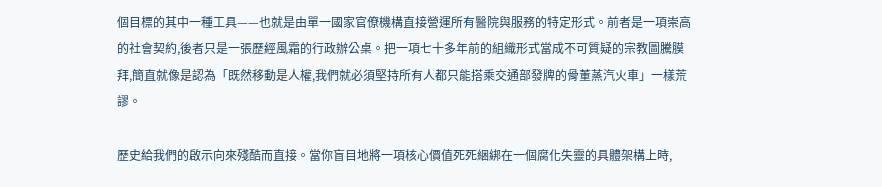個目標的其中一種工具——也就是由單一國家官僚機構直接營運所有醫院與服務的特定形式。前者是一項崇高的社會契約,後者只是一張歷經風霜的行政辦公桌。把一項七十多年前的組織形式當成不可質疑的宗教圖騰膜拜,簡直就像是認為「既然移動是人權,我們就必須堅持所有人都只能搭乘交通部發牌的骨董蒸汽火車」一樣荒謬。

歷史給我們的啟示向來殘酷而直接。當你盲目地將一項核心價值死死綑綁在一個腐化失靈的具體架構上時,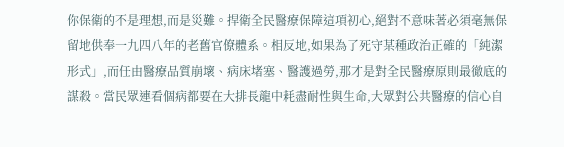你保衛的不是理想,而是災難。捍衛全民醫療保障這項初心,絕對不意味著必須毫無保留地供奉一九四八年的老舊官僚體系。相反地,如果為了死守某種政治正確的「純潔形式」,而任由醫療品質崩壞、病床堵塞、醫護過勞,那才是對全民醫療原則最徹底的謀殺。當民眾連看個病都要在大排長龍中耗盡耐性與生命,大眾對公共醫療的信心自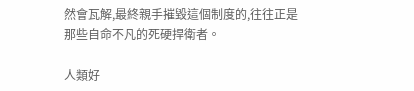然會瓦解,最終親手摧毀這個制度的,往往正是那些自命不凡的死硬捍衛者。

人類好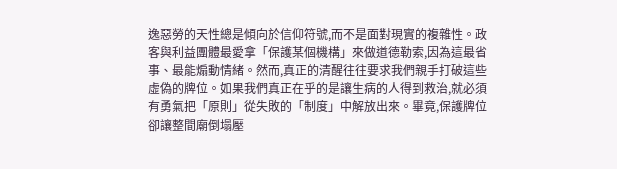逸惡勞的天性總是傾向於信仰符號,而不是面對現實的複雜性。政客與利益團體最愛拿「保護某個機構」來做道德勒索,因為這最省事、最能煽動情緒。然而,真正的清醒往往要求我們親手打破這些虛偽的牌位。如果我們真正在乎的是讓生病的人得到救治,就必須有勇氣把「原則」從失敗的「制度」中解放出來。畢竟,保護牌位卻讓整間廟倒塌壓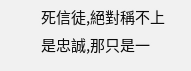死信徒,絕對稱不上是忠誠,那只是一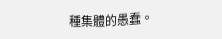種集體的愚蠢。